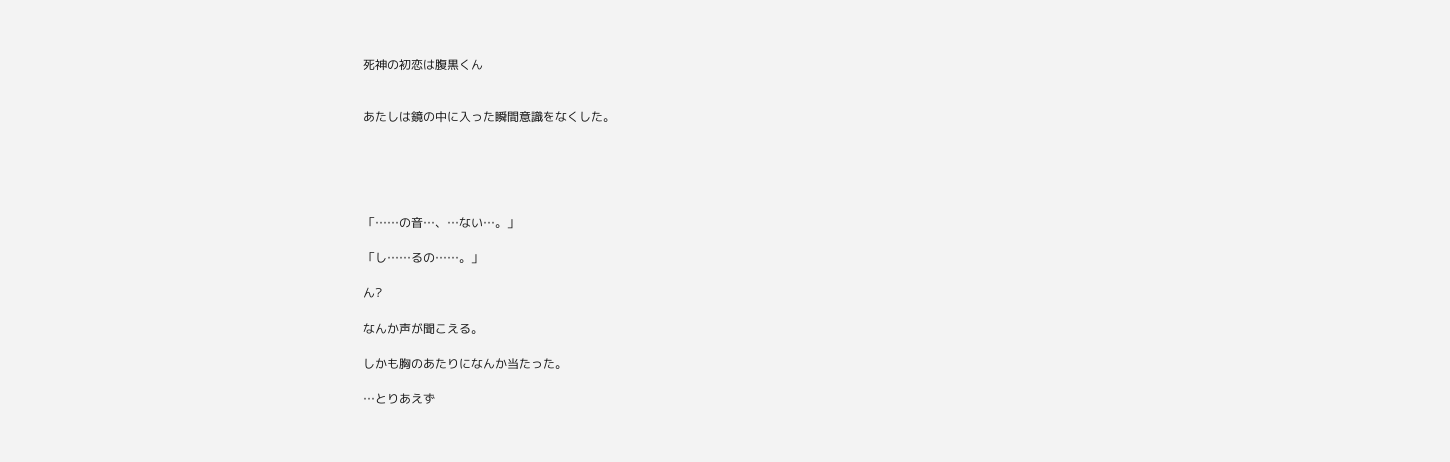死神の初恋は腹黒くん


あたしは鏡の中に入った瞬間意識をなくした。





「……の音…、…ない…。」

「し……るの……。」

ん?

なんか声が聞こえる。

しかも胸のあたりになんか当たった。

…とりあえず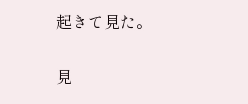起きて見た。

見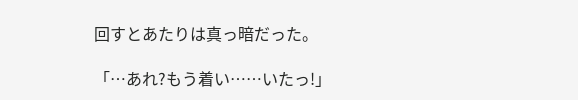回すとあたりは真っ暗だった。

「…あれ?もう着い……いたっ!」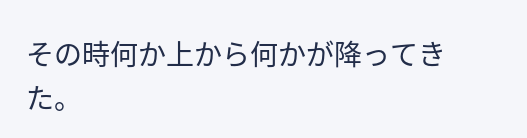その時何か上から何かが降ってきた。